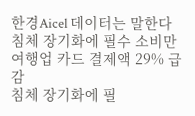한경Aicel 데이터는 말한다
침체 장기화에 필수 소비만
여행업 카드 결제액 29% 급감
침체 장기화에 필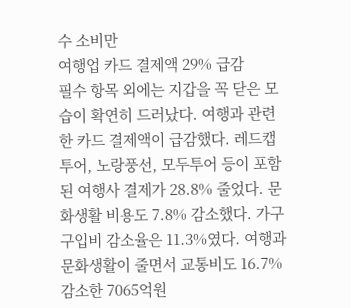수 소비만
여행업 카드 결제액 29% 급감
필수 항목 외에는 지갑을 꼭 닫은 모습이 확연히 드러났다. 여행과 관련한 카드 결제액이 급감했다. 레드캡투어, 노랑풍선, 모두투어 등이 포함된 여행사 결제가 28.8% 줄었다. 문화생활 비용도 7.8% 감소했다. 가구 구입비 감소율은 11.3%였다. 여행과 문화생활이 줄면서 교통비도 16.7% 감소한 7065억원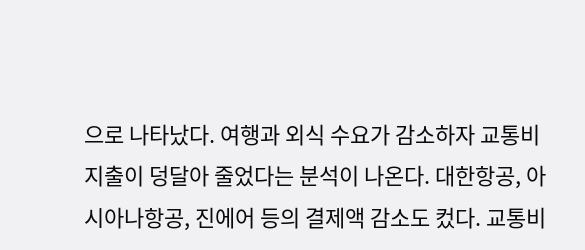으로 나타났다. 여행과 외식 수요가 감소하자 교통비 지출이 덩달아 줄었다는 분석이 나온다. 대한항공, 아시아나항공, 진에어 등의 결제액 감소도 컸다. 교통비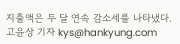지출액은 두 달 연속 감소세를 나타냈다.
고윤상 기자 kys@hankyung.com